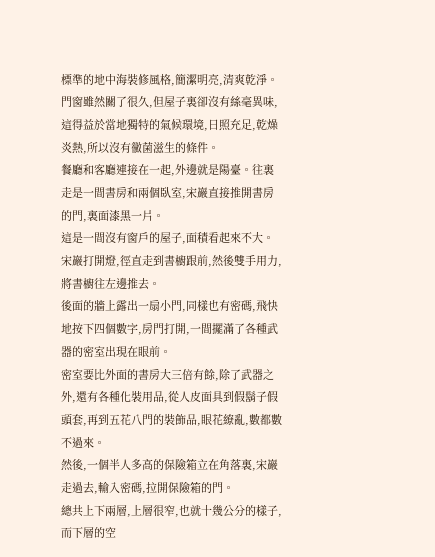標準的地中海裝修風格,簡潔明亮,清爽乾淨。
門窗雖然關了很久,但屋子裏卻沒有絲毫異味,這得益於當地獨特的氣候環境,日照充足,乾燥炎熱,所以沒有黴菌滋生的條件。
餐廳和客廳連接在一起,外邊就是陽臺。往裏走是一間書房和兩個臥室,宋巖直接推開書房的門,裏面漆黑一片。
這是一間沒有窗戶的屋子,面積看起來不大。宋巖打開燈,徑直走到書櫥跟前,然後雙手用力,將書櫥往左邊推去。
後面的牆上露出一扇小門,同樣也有密碼,飛快地按下四個數字,房門打開,一間擺滿了各種武器的密室出現在眼前。
密室要比外面的書房大三倍有餘,除了武器之外,還有各種化裝用品,從人皮面具到假鬍子假頭套,再到五花八門的裝飾品,眼花繚亂,數都數不過來。
然後,一個半人多高的保險箱立在角落裏,宋巖走過去,輸入密碼,拉開保險箱的門。
總共上下兩層,上層很窄,也就十幾公分的樣子,而下層的空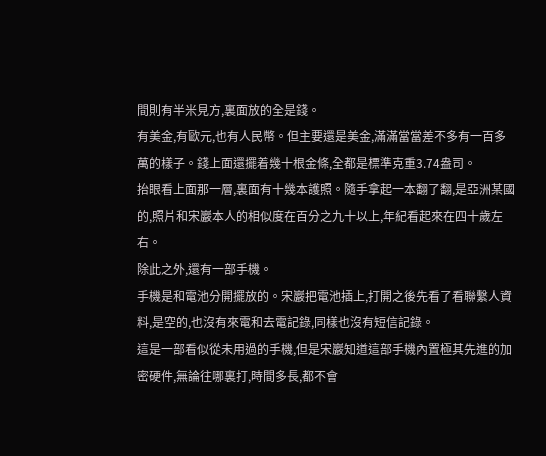間則有半米見方,裏面放的全是錢。
有美金,有歐元,也有人民幣。但主要還是美金,滿滿當當差不多有一百多萬的樣子。錢上面還擺着幾十根金條,全都是標準克重3.74盎司。
抬眼看上面那一層,裏面有十幾本護照。隨手拿起一本翻了翻,是亞洲某國的,照片和宋巖本人的相似度在百分之九十以上,年紀看起來在四十歲左右。
除此之外,還有一部手機。
手機是和電池分開擺放的。宋巖把電池插上,打開之後先看了看聯繫人資料,是空的,也沒有來電和去電記錄,同樣也沒有短信記錄。
這是一部看似從未用過的手機,但是宋巖知道這部手機內置極其先進的加密硬件,無論往哪裏打,時間多長,都不會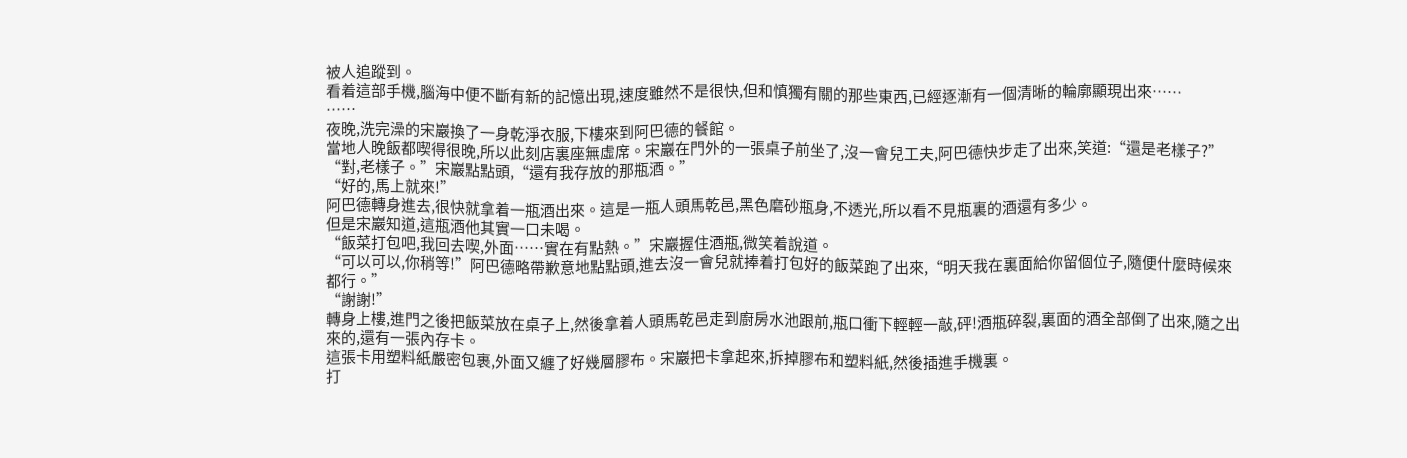被人追蹤到。
看着這部手機,腦海中便不斷有新的記憶出現,速度雖然不是很快,但和慎獨有關的那些東西,已經逐漸有一個清晰的輪廓顯現出來……
……
夜晚,洗完澡的宋巖換了一身乾淨衣服,下樓來到阿巴德的餐館。
當地人晚飯都喫得很晚,所以此刻店裏座無虛席。宋巖在門外的一張桌子前坐了,沒一會兒工夫,阿巴德快步走了出來,笑道:“還是老樣子?”
“對,老樣子。”宋巖點點頭,“還有我存放的那瓶酒。”
“好的,馬上就來!”
阿巴德轉身進去,很快就拿着一瓶酒出來。這是一瓶人頭馬乾邑,黑色磨砂瓶身,不透光,所以看不見瓶裏的酒還有多少。
但是宋巖知道,這瓶酒他其實一口未喝。
“飯菜打包吧,我回去喫,外面……實在有點熱。”宋巖握住酒瓶,微笑着說道。
“可以可以,你稍等!”阿巴德略帶歉意地點點頭,進去沒一會兒就捧着打包好的飯菜跑了出來,“明天我在裏面給你留個位子,隨便什麼時候來都行。”
“謝謝!”
轉身上樓,進門之後把飯菜放在桌子上,然後拿着人頭馬乾邑走到廚房水池跟前,瓶口衝下輕輕一敲,砰!酒瓶碎裂,裏面的酒全部倒了出來,隨之出來的,還有一張內存卡。
這張卡用塑料紙嚴密包裹,外面又纏了好幾層膠布。宋巖把卡拿起來,拆掉膠布和塑料紙,然後插進手機裏。
打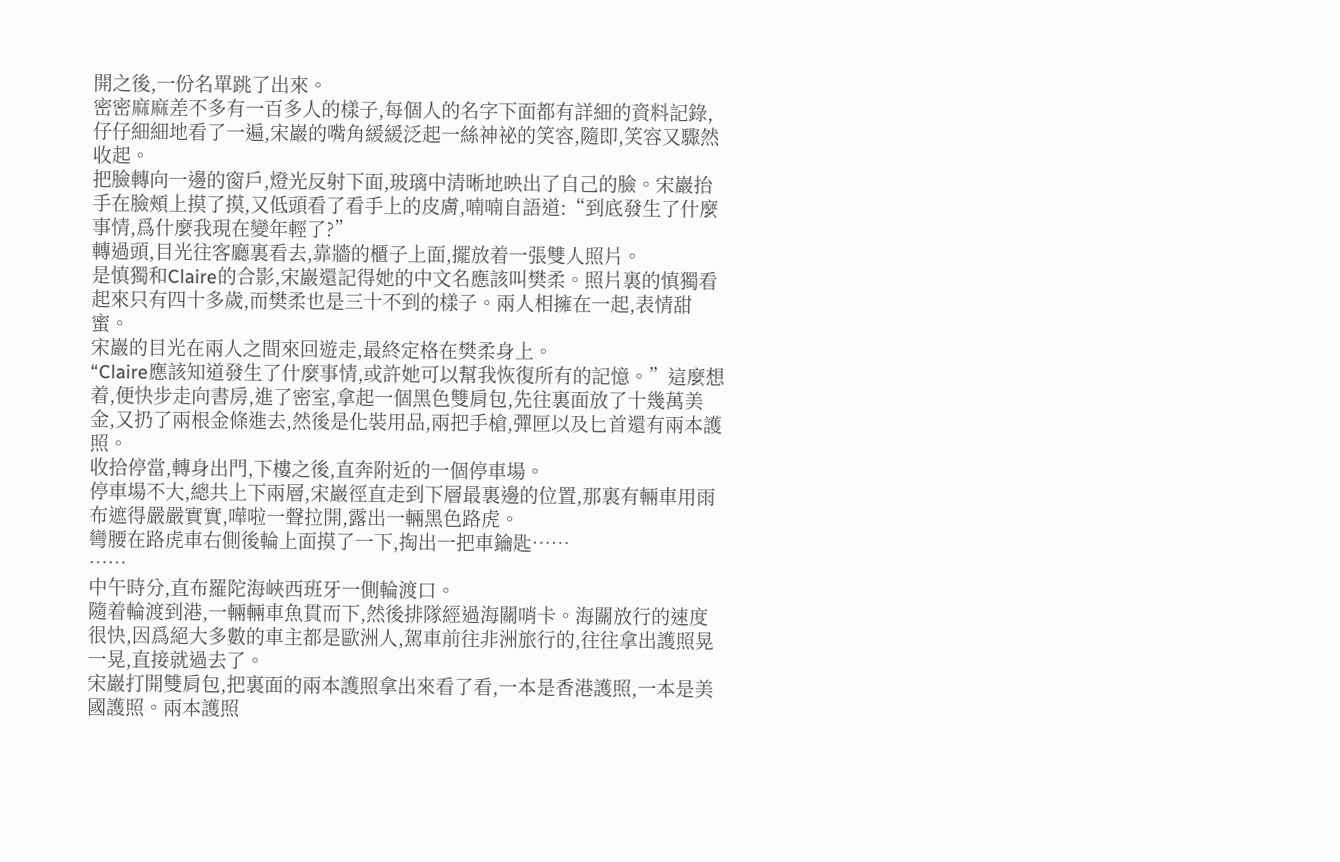開之後,一份名單跳了出來。
密密麻麻差不多有一百多人的樣子,每個人的名字下面都有詳細的資料記錄,仔仔細細地看了一遍,宋巖的嘴角緩緩泛起一絲神祕的笑容,隨即,笑容又驟然收起。
把臉轉向一邊的窗戶,燈光反射下面,玻璃中清晰地映出了自己的臉。宋巖抬手在臉頰上摸了摸,又低頭看了看手上的皮膚,喃喃自語道:“到底發生了什麼事情,爲什麼我現在變年輕了?”
轉過頭,目光往客廳裏看去,靠牆的櫃子上面,擺放着一張雙人照片。
是慎獨和Claire的合影,宋巖還記得她的中文名應該叫樊柔。照片裏的慎獨看起來只有四十多歲,而樊柔也是三十不到的樣子。兩人相擁在一起,表情甜蜜。
宋巖的目光在兩人之間來回遊走,最終定格在樊柔身上。
“Claire應該知道發生了什麼事情,或許她可以幫我恢復所有的記憶。”這麼想着,便快步走向書房,進了密室,拿起一個黑色雙肩包,先往裏面放了十幾萬美金,又扔了兩根金條進去,然後是化裝用品,兩把手槍,彈匣以及匕首還有兩本護照。
收拾停當,轉身出門,下樓之後,直奔附近的一個停車場。
停車場不大,總共上下兩層,宋巖徑直走到下層最裏邊的位置,那裏有輛車用雨布遮得嚴嚴實實,嘩啦一聲拉開,露出一輛黑色路虎。
彎腰在路虎車右側後輪上面摸了一下,掏出一把車鑰匙……
……
中午時分,直布羅陀海峽西班牙一側輪渡口。
隨着輪渡到港,一輛輛車魚貫而下,然後排隊經過海關哨卡。海關放行的速度很快,因爲絕大多數的車主都是歐洲人,駕車前往非洲旅行的,往往拿出護照晃一晃,直接就過去了。
宋巖打開雙肩包,把裏面的兩本護照拿出來看了看,一本是香港護照,一本是美國護照。兩本護照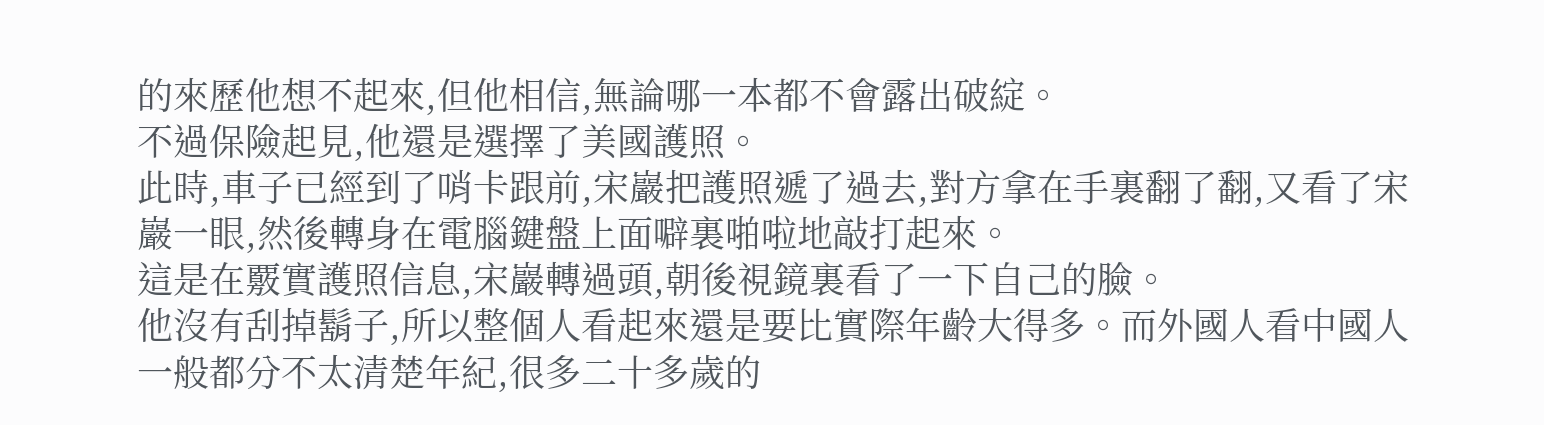的來歷他想不起來,但他相信,無論哪一本都不會露出破綻。
不過保險起見,他還是選擇了美國護照。
此時,車子已經到了哨卡跟前,宋巖把護照遞了過去,對方拿在手裏翻了翻,又看了宋巖一眼,然後轉身在電腦鍵盤上面噼裏啪啦地敲打起來。
這是在覈實護照信息,宋巖轉過頭,朝後視鏡裏看了一下自己的臉。
他沒有刮掉鬍子,所以整個人看起來還是要比實際年齡大得多。而外國人看中國人一般都分不太清楚年紀,很多二十多歲的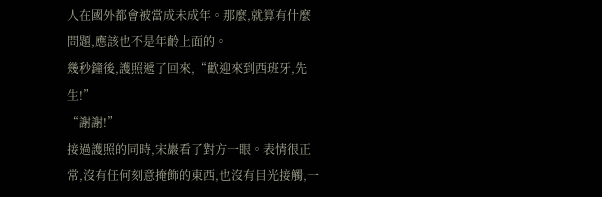人在國外都會被當成未成年。那麼,就算有什麼問題,應該也不是年齡上面的。
幾秒鐘後,護照遞了回來,“歡迎來到西班牙,先生!”
“謝謝!”
接過護照的同時,宋巖看了對方一眼。表情很正常,沒有任何刻意掩飾的東西,也沒有目光接觸,一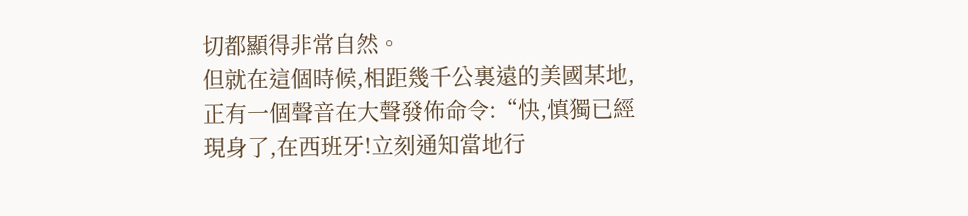切都顯得非常自然。
但就在這個時候,相距幾千公裏遠的美國某地,正有一個聲音在大聲發佈命令:“快,慎獨已經現身了,在西班牙!立刻通知當地行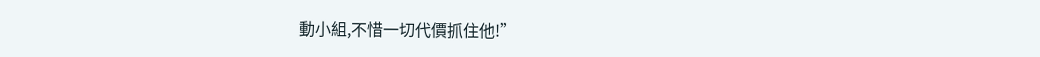動小組,不惜一切代價抓住他!”